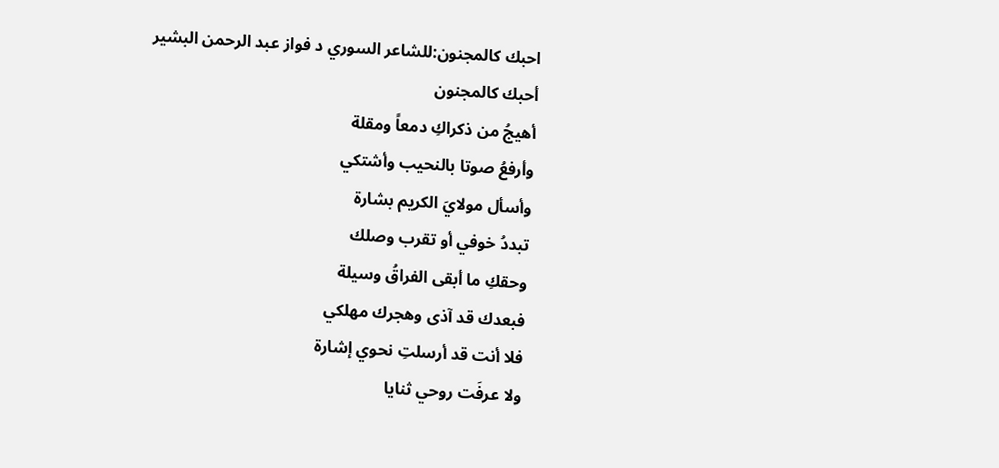احبك كالمجنون:للشاعر السوري د فواز عبد الرحمن البشير
أحبك كالمجنون
أهيجُ من ذكراكِ دمعاً ومقلة
وأرفعُ صوتا بالنحيب وأشتكي
وأسأل مولايَ الكريم بشارة
تبددُ خوفي أو تقرب وصلك
وحقكِ ما أبقى الفراقُ وسيلة
فبعدك قد آذى وهجرك مهلكي
فلا أنت قد أرسلتِ نحوي إشارة
ولا عرفَت روحي ثنايا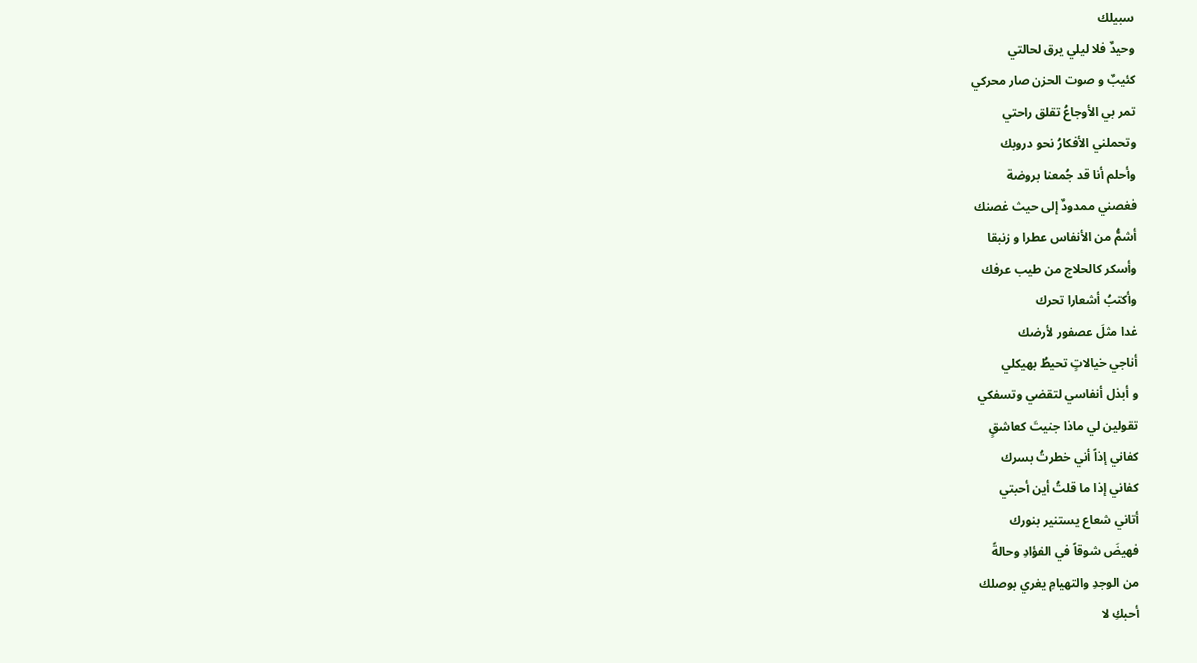سبيلك
وحيدٌ فلا ليلي يرق لحالتي
كئيبٌ و صوت الحزن صار محركي
تمر بي الأوجاعُ تقلق راحتي
وتحملني الأفكارُ نحو دروبك
وأحلم أنا قد جُمعنا بروضة
فغصني ممدودٌ إلى حيث غصنك
أشمُّ من الأنفاس عطرا و زنبقا
وأسكر كالحلاج من طيب عرفك
وأكتبُ أشعارا تحرك
غدا مثلَ عصفور لأرضك
أناجي خيالاتٍ تحيطُ بهيكلي
و أبذل أنفاسي لتقضي وتسفكي
تقولين لي ماذا جنيتَ كعاشقٍ
كفاني إذاً أني خطرتُ بسرك
كفاني إذا ما قلتُ أين أحبتي
أتاني شعاع يستنير بنورك
فهيضَ شوقاً في الفؤادِ وحالةً
من الوجدِ والتهيامِ يغري بوصلك
أحبكِ لا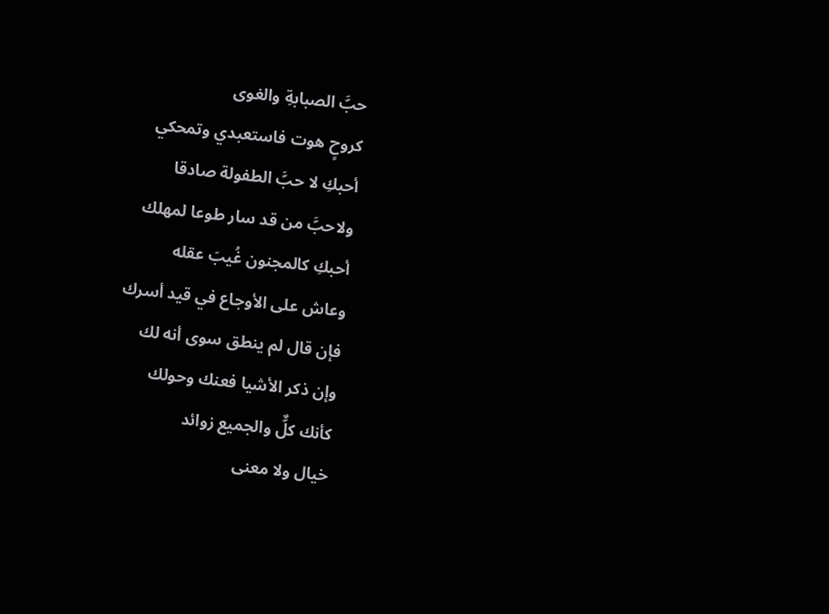حبَّ الصبابةِ والغوى
كروحٍ هوت فاستعبدي وتمحكي
أحبكِ لا حبَّ الطفولة صادقا
ولاحبَّ من قد سار طوعا لمهلك
أحبكِ كالمجنون غُيبَ عقله
وعاش على الأوجاع في قيد أسرك
فإن قال لم ينطق سوى أنه لك
وإن ذكر الأشيا فعنك وحولك
كأنك كلٌّ والجميع زوائد
خيال ولا معنى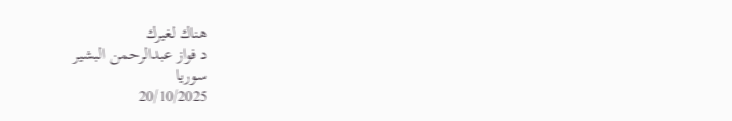هناك لغيرك
د فواز عبدالرحمن البشير
سوريا
20/10/2025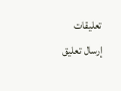تعليقات
إرسال تعليق